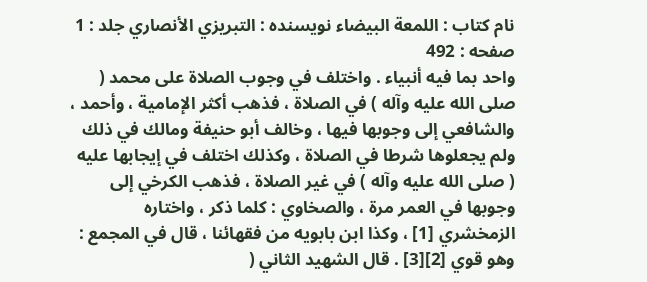نام کتاب : اللمعة البيضاء نویسنده : التبريزي الأنصاري جلد : 1 صفحه : 492
واحد بما فيه أنبياء . واختلف في وجوب الصلاة على محمد ( صلى الله عليه وآله ) في الصلاة ، فذهب أكثر الإمامية ، وأحمد ، والشافعي إلى وجوبها فيها ، وخالف أبو حنيفة ومالك في ذلك ولم يجعلوها شرطا في الصلاة ، وكذلك اختلف في إيجابها عليه ( صلى الله عليه وآله ) في غير الصلاة ، فذهب الكرخي إلى وجوبها في العمر مرة ، والصخاوي : كلما ذكر ، واختاره الزمخشري [1] ، وكذا ابن بابويه من فقهائنا ، قال في المجمع : وهو قوي [2][3] . قال الشهيد الثاني (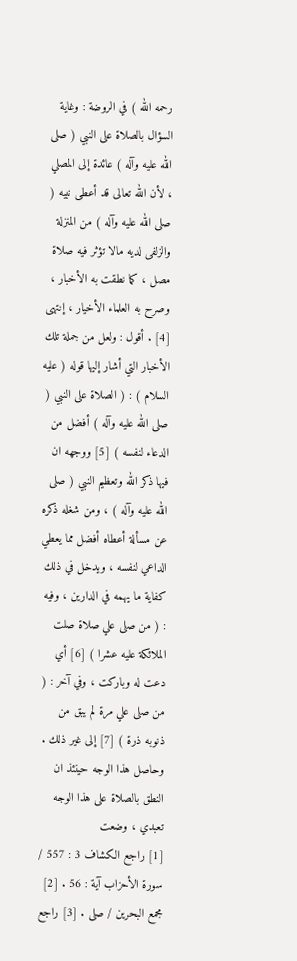رحمه الله ) في الروضة : وغاية السؤال بالصلاة على النبي ( صلى الله عليه وآله ) عائدة إلى المصلي ، لأن الله تعالى قد أعطى نبيه ( صلى الله عليه وآله ) من المنزلة والزلفى لديه مالا تؤثر فيه صلاة مصل ، كما نطقت به الأخبار ، وصرح به العلماء الأخيار ، إنتهى [4] . أقول : ولعل من جملة تلك الأخبار التي أشار إليها قوله ( عليه السلام ) : ( الصلاة على النبي ( صلى الله عليه وآله ) أفضل من الدعاء لنفسه ) [5] ووجهه ان فيها ذكر الله وتعظيم النبي ( صلى الله عليه وآله ) ، ومن شغله ذكره عن مسألة أعطاه أفضل مما يعطي الداعي لنفسه ، ويدخل في ذلك كفاية ما يهمه في الدارين ، وفيه : ( من صلى علي صلاة صلت الملائكة عليه عشرا ) [6] أي دعت له وباركت ، وفي آخر : ( من صلى علي مرة لم يبق من ذنوبه ذرة ) [7] إلى غير ذلك . وحاصل هذا الوجه حينئذ ان النطق بالصلاة على هذا الوجه تعبدي ، وضعت
[1] راجع الكشاف 3 : 557 / سورة الأحزاب آية : 56 . [2] مجمع البحرين / صلى . [3] راجع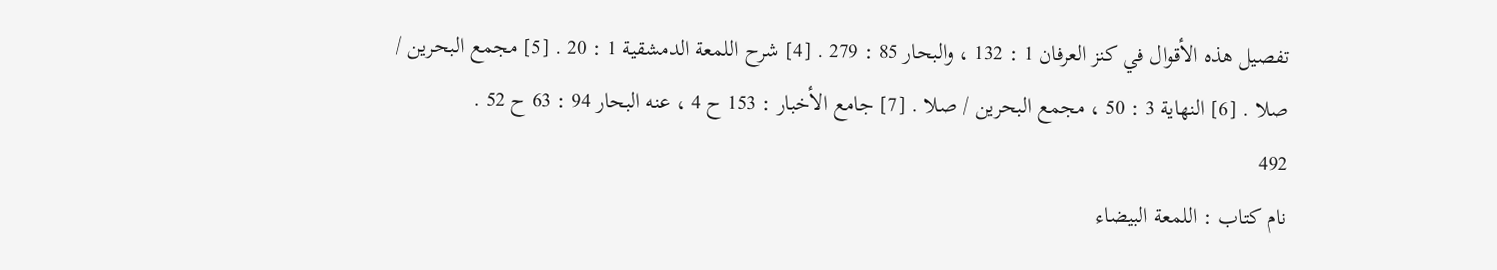تفصيل هذه الأقوال في كنز العرفان 1 : 132 ، والبحار 85 : 279 . [4] شرح اللمعة الدمشقية 1 : 20 . [5] مجمع البحرين / صلا . [6] النهاية 3 : 50 ، مجمع البحرين / صلا . [7] جامع الأخبار : 153 ح 4 ، عنه البحار 94 : 63 ح 52 .
492
نام کتاب : اللمعة البيضاء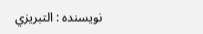نویسنده : التبريزي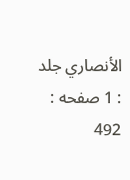الأنصاري جلد : 1 صفحه : 492